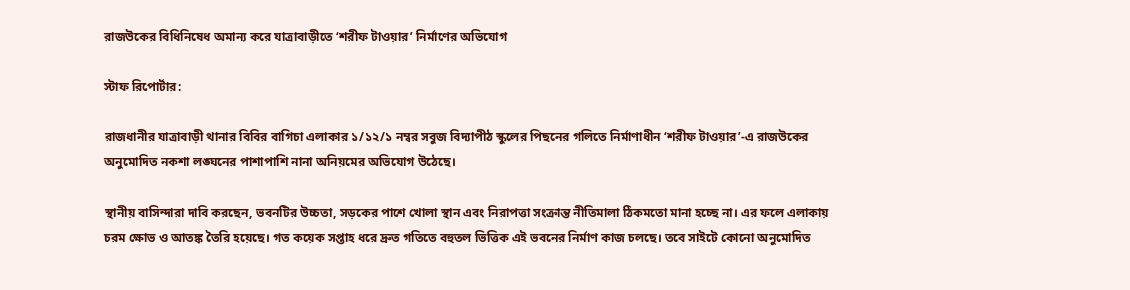রাজউকের বিধিনিষেধ অমান্য করে যাত্রাবাড়ীতে ‘শরীফ টাওয়ার’ নির্মাণের অভিযোগ

স্টাফ রিপোর্টার:

রাজধানীর যাত্রাবাড়ী থানার বিবির বাগিচা এলাকার ১/১২/১ নম্বর সবুজ বিদ্যাপীঠ স্কুলের পিছনের গলিতে নির্মাণাধীন ‘শরীফ টাওয়ার’-এ রাজউকের অনুমোদিত নকশা লঙ্ঘনের পাশাপাশি নানা অনিয়মের অভিযোগ উঠেছে।

স্থানীয় বাসিন্দারা দাবি করছেন, ভবনটির উচ্চতা, সড়কের পাশে খোলা স্থান এবং নিরাপত্তা সংক্রান্ত নীতিমালা ঠিকমতো মানা হচ্ছে না। এর ফলে এলাকায় চরম ক্ষোভ ও আতঙ্ক তৈরি হয়েছে। গত কয়েক সপ্তাহ ধরে দ্রুত গতিতে বহুতল ভিত্তিক এই ভবনের নির্মাণ কাজ চলছে। তবে সাইটে কোনো অনুমোদিত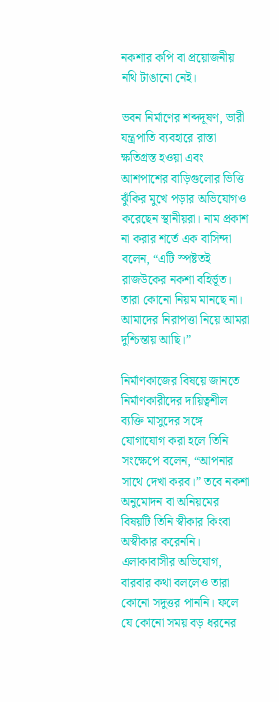নকশার কপি বা প্রয়োজনীয় নথি টাঙানো নেই।

ভবন নির্মাণের শব্দদূষণ, ভারী যন্ত্রপাতি ব্যবহারে রাস্তা ক্ষতিগ্রস্ত হওয়া এবং আশপাশের বাড়িগুলোর ভিত্তি ঝুঁকির মুখে পড়ার অভিযোগও করেছেন স্থানীয়রা। নাম প্রকাশ না করার শর্তে এক বাসিন্দা বলেন, “এটি স্পষ্টতই রাজউকের নকশা বহির্ভূত। তারা কোনো নিয়ম মানছে না। আমাদের নিরাপত্তা নিয়ে আমরা দুশ্চিন্তায় আছি।”

নির্মাণকাজের বিষয়ে জানতে নির্মাণকারীদের দায়িত্বশীল ব্যক্তি মাসুদের সঙ্গে যোগাযোগ করা হলে তিনি সংক্ষেপে বলেন, “আপনার সাথে দেখা করব।” তবে নকশা অনুমোদন বা অনিয়মের বিষয়টি তিনি স্বীকার কিংবা অস্বীকার করেননি। এলাকাবাসীর অভিযোগ, বারবার কথা বললেও তারা কোনো সদুত্তর পাননি। ফলে যে কোনো সময় বড় ধরনের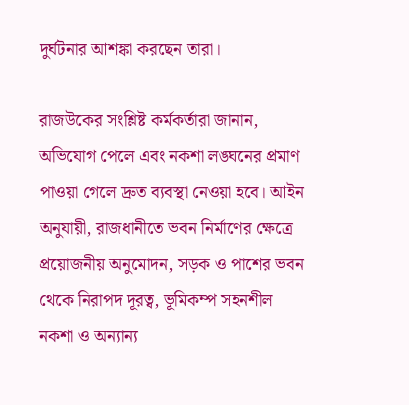দুর্ঘটনার আশঙ্কা করছেন তারা।

রাজউকের সংশ্লিষ্ট কর্মকর্তারা জানান, অভিযোগ পেলে এবং নকশা লঙ্ঘনের প্রমাণ পাওয়া গেলে দ্রুত ব্যবস্থা নেওয়া হবে। আইন অনুযায়ী, রাজধানীতে ভবন নির্মাণের ক্ষেত্রে প্রয়োজনীয় অনুমোদন, সড়ক ও পাশের ভবন থেকে নিরাপদ দূরত্ব, ভূমিকম্প সহনশীল নকশা ও অন্যান্য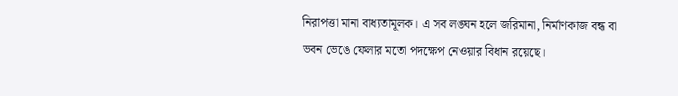নিরাপত্তা মানা বাধ্যতামূলক। এ সব লঙ্ঘন হলে জরিমানা, নির্মাণকাজ বন্ধ বা ভবন ভেঙে ফেলার মতো পদক্ষেপ নেওয়ার বিধান রয়েছে।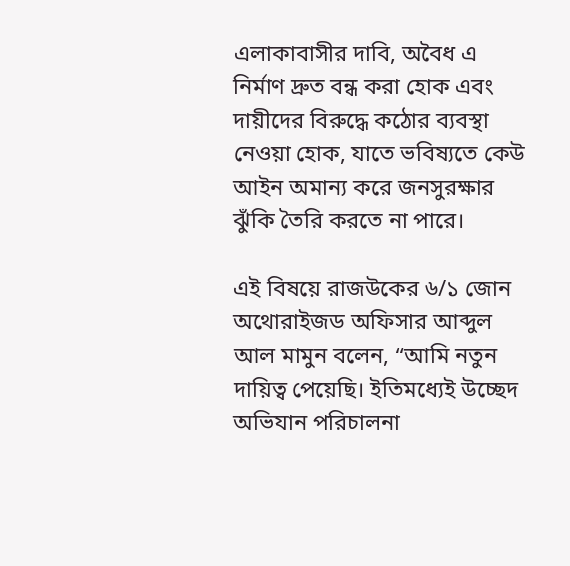এলাকাবাসীর দাবি, অবৈধ এ নির্মাণ দ্রুত বন্ধ করা হোক এবং দায়ীদের বিরুদ্ধে কঠোর ব্যবস্থা নেওয়া হোক, যাতে ভবিষ্যতে কেউ আইন অমান্য করে জনসুরক্ষার ঝুঁকি তৈরি করতে না পারে।

এই বিষয়ে রাজউকের ৬/১ জোন অথোরাইজড অফিসার আব্দুল আল মামুন বলেন, “আমি নতুন দায়িত্ব পেয়েছি। ইতিমধ্যেই উচ্ছেদ অভিযান পরিচালনা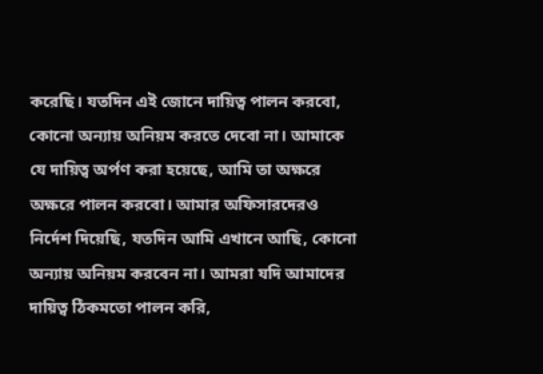করেছি। যতদিন এই জোনে দায়িত্ব পালন করবো, কোনো অন্যায় অনিয়ম করতে দেবো না। আমাকে যে দায়িত্ব অর্পণ করা হয়েছে, আমি তা অক্ষরে অক্ষরে পালন করবো। আমার অফিসারদেরও নির্দেশ দিয়েছি, যতদিন আমি এখানে আছি, কোনো অন্যায় অনিয়ম করবেন না। আমরা যদি আমাদের দায়িত্ব ঠিকমতো পালন করি,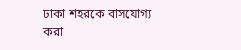ঢাকা শহরকে বাসযোগ্য করা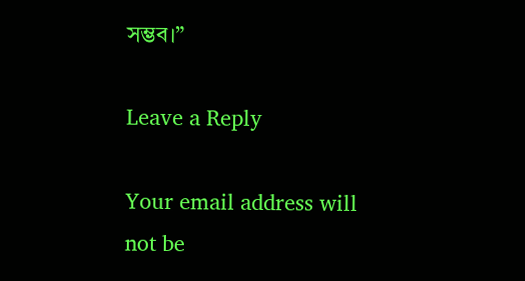সম্ভব।”

Leave a Reply

Your email address will not be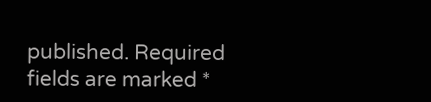published. Required fields are marked *